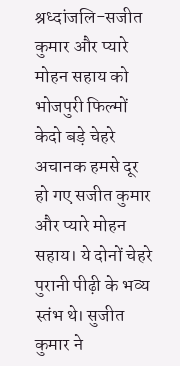श्रध्दांजलि-सजीत कुमार और प्यारे मोहन सहाय को
भोजपुरी फिल्मों केदो बड़े चेहरे अचानक हमसे दूर हो गए सजीत कुमार और प्यारे मोहन सहाय। ये दोनों चेहरे पुरानी पीढ़ी के भव्य स्तंभ थे। सुजीत कुमार ने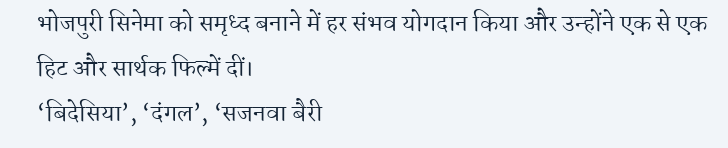भोजपुरी सिनेमा को समृध्द बनाने में हर संभव योगदान किया और उन्होंने एक से एक हिट और सार्थक फिल्में दीं।
‘बिदेसिया’, ‘दंगल’, ‘सजनवा बैरी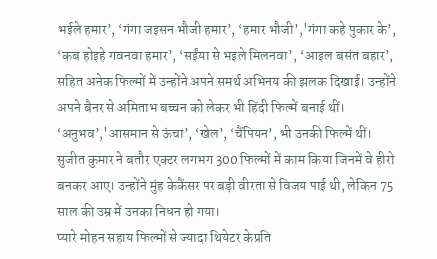भईले हमार’, ‘गंगा जइसन भौजी हमार’, ‘हमार भौजी’,'गंगा कहे पुकार के’, ‘कब होइहे गवनवा हमार’, ‘सईंया से भइले मिलनवा’, ‘आइल बसंत बहार’, सहित अनेक फिल्मों में उन्होंने अपने समर्थ अभिनय की झलक दिखाई। उन्होंने अपने बैनर से अमिताभ बच्चन को लेकर भी हिंदी फिल्में बनाई थीं। ‘अनुभव’,'आसमान से ऊंचा’, ‘खेल’, ‘चैंपियन’, भी उनकी फिल्में थीं। सुजीत कुमार ने बतौर एक्टर लगभग 300 फिल्मों में काम किया जिनमें वे हीरो बनकर आए। उन्होंने मुंह केकैंसर पर बड़ी वीरता से विजय पाई थी, लेकिन 75 साल की उम्र में उनका निधन हो गया।
प्यारे मोहन सहाय फिल्मों से ज्यादा थियेटर केप्रति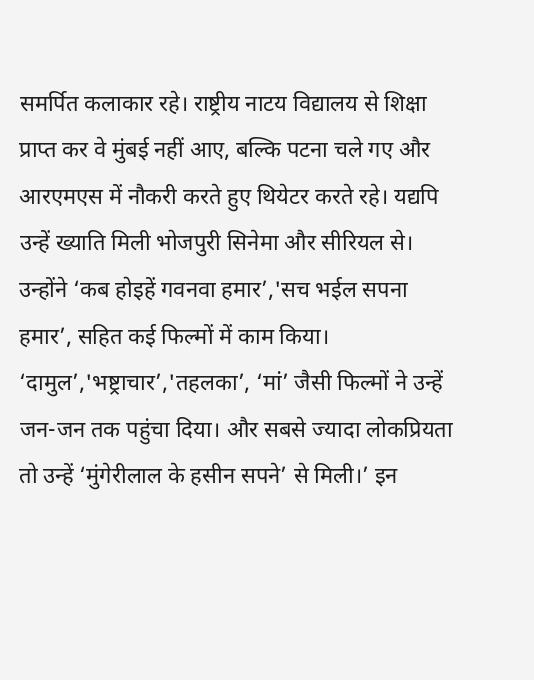समर्पित कलाकार रहे। राष्ट्रीय नाटय विद्यालय से शिक्षा प्राप्त कर वे मुंबई नहीं आए, बल्कि पटना चले गए और आरएमएस में नौकरी करते हुए थियेटर करते रहे। यद्यपि उन्हें ख्याति मिली भोजपुरी सिनेमा और सीरियल से। उन्होंने ‘कब होइहें गवनवा हमार’,'सच भईल सपना हमार’, सहित कई फिल्मों में काम किया। ‘दामुल’,'भष्ट्राचार’,'तहलका’, ‘मां’ जैसी फिल्मों ने उन्हें जन-जन तक पहुंचा दिया। और सबसे ज्यादा लोकप्रियता तो उन्हें ‘मुंगेरीलाल के हसीन सपने’ से मिली।’ इन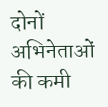दोनों अभिनेताओं की कमी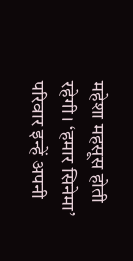महेशा महसूस होती रहेगी। ‘हमार सिनेमा’ परिवार इन्हें अपनी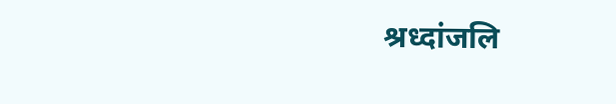श्रध्दांजलि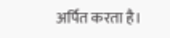अर्पित करता है।